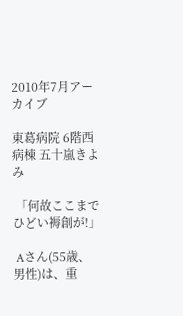2010年7月アーカイブ

東葛病院 6階西病棟 五十嵐きよみ

 「何故ここまでひどい褥創が!」

 Aさん(55歳、男性)は、重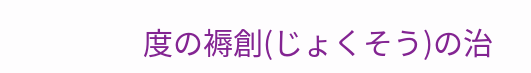度の褥創(じょくそう)の治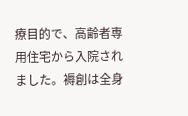療目的で、高齢者専用住宅から入院されました。褥創は全身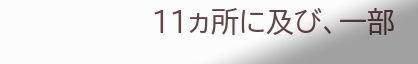11ヵ所に及び、一部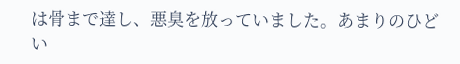は骨まで達し、悪臭を放っていました。あまりのひどい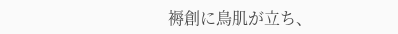褥創に鳥肌が立ち、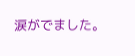涙がでました。